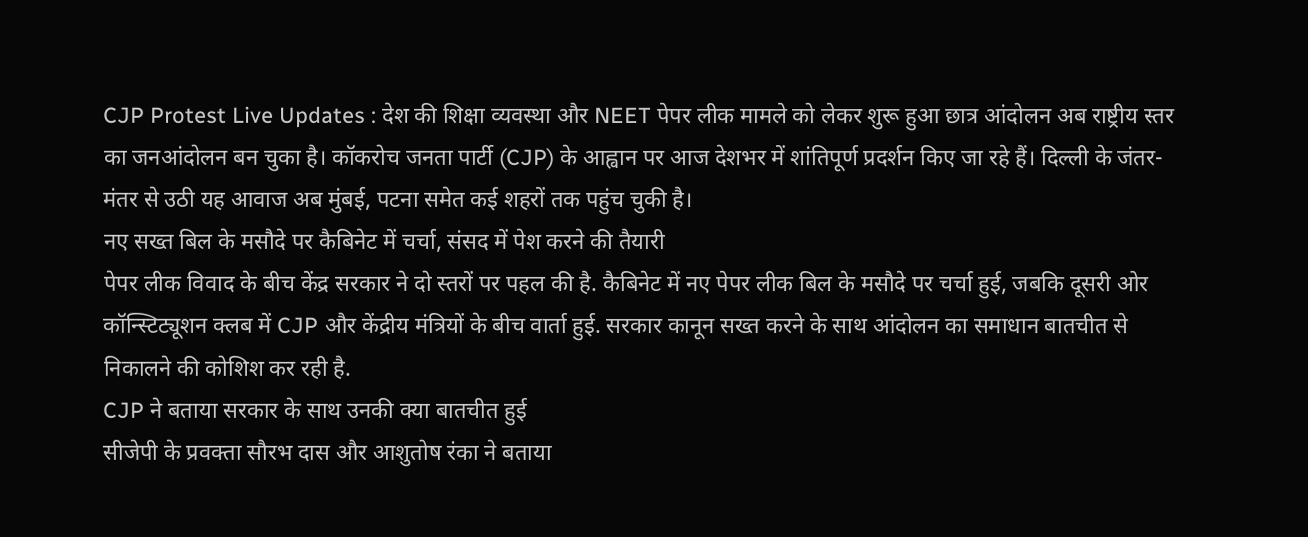CJP Protest Live Updates : देश की शिक्षा व्यवस्था और NEET पेपर लीक मामले को लेकर शुरू हुआ छात्र आंदोलन अब राष्ट्रीय स्तर का जनआंदोलन बन चुका है। कॉकरोच जनता पार्टी (CJP) के आह्वान पर आज देशभर में शांतिपूर्ण प्रदर्शन किए जा रहे हैं। दिल्ली के जंतर-मंतर से उठी यह आवाज अब मुंबई, पटना समेत कई शहरों तक पहुंच चुकी है।
नए सख्त बिल के मसौदे पर कैबिनेट में चर्चा, संसद में पेश करने की तैयारी
पेपर लीक विवाद के बीच केंद्र सरकार ने दो स्तरों पर पहल की है. कैबिनेट में नए पेपर लीक बिल के मसौदे पर चर्चा हुई, जबकि दूसरी ओर कॉन्स्टिट्यूशन क्लब में CJP और केंद्रीय मंत्रियों के बीच वार्ता हुई. सरकार कानून सख्त करने के साथ आंदोलन का समाधान बातचीत से निकालने की कोशिश कर रही है.
CJP ने बताया सरकार के साथ उनकी क्या बातचीत हुई
सीजेपी के प्रवक्ता सौरभ दास और आशुतोष रंका ने बताया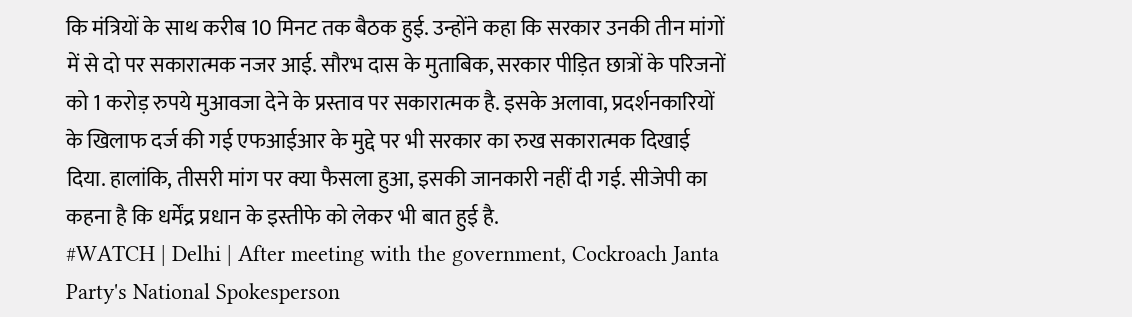कि मंत्रियों के साथ करीब 10 मिनट तक बैठक हुई. उन्होंने कहा कि सरकार उनकी तीन मांगों में से दो पर सकारात्मक नजर आई. सौरभ दास के मुताबिक, सरकार पीड़ित छात्रों के परिजनों को 1 करोड़ रुपये मुआवजा देने के प्रस्ताव पर सकारात्मक है. इसके अलावा, प्रदर्शनकारियों के खिलाफ दर्ज की गई एफआईआर के मुद्दे पर भी सरकार का रुख सकारात्मक दिखाई दिया. हालांकि, तीसरी मांग पर क्या फैसला हुआ, इसकी जानकारी नहीं दी गई. सीजेपी का कहना है कि धर्मेंद्र प्रधान के इस्तीफे को लेकर भी बात हुई है.
#WATCH | Delhi | After meeting with the government, Cockroach Janta Party's National Spokesperson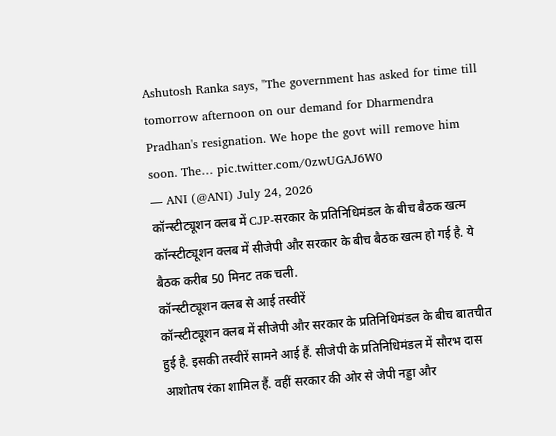Ashutosh Ranka says, "The government has asked for time till tomorrow afternoon on our demand for Dharmendra Pradhan's resignation. We hope the govt will remove him soon. The… pic.twitter.com/0zwUGAJ6W0
— ANI (@ANI) July 24, 2026
कॉन्स्टीट्यूशन क्लब में CJP-सरकार के प्रतिनिधिमंडल के बीच बैठक खत्म
कॉन्स्टीट्यूशन क्लब में सीजेपी और सरकार के बीच बैठक खत्म हो गई है. ये बैठक करीब 50 मिनट तक चली.
कॉन्स्टीट्यूशन क्लब से आई तस्वीरें
कॉन्स्टीट्यूशन क्लब में सीजेपी और सरकार के प्रतिनिधिमंडल के बीच बातचीत हुई है. इसकी तस्वीरें सामने आई हैं. सीजेपी के प्रतिनिधिमंडल में सौरभ दास आशोतष रंका शामिल हैं. वहीं सरकार की ओर से जेपी नड्डा और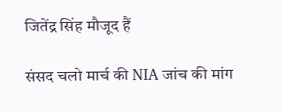जितेंद्र सिंह मौजूद हैं

संसद चलो मार्च की NIA जांच की मांग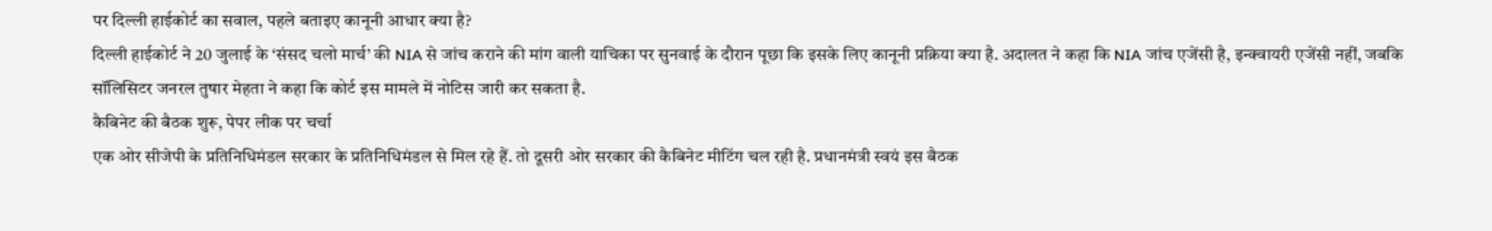पर दिल्ली हाईकोर्ट का सवाल, पहले बताइए कानूनी आधार क्या है?
दिल्ली हाईकोर्ट ने 20 जुलाई के ‘संसद चलो मार्च’ की NIA से जांच कराने की मांग वाली याचिका पर सुनवाई के दौरान पूछा कि इसके लिए कानूनी प्रक्रिया क्या है. अदालत ने कहा कि NIA जांच एजेंसी है, इन्क्वायरी एजेंसी नहीं, जबकि सॉलिसिटर जनरल तुषार मेहता ने कहा कि कोर्ट इस मामले में नोटिस जारी कर सकता है.
कैबिनेट की बैठक शुरू, पेपर लीक पर चर्चा
एक ओर सीजेपी के प्रतिनिधिमंडल सरकार के प्रतिनिधिमंडल से मिल रहे हैं. तो दूसरी ओर सरकार की कैबिनेट मीटिंग चल रही है. प्रधानमंत्री स्वयं इस बैठक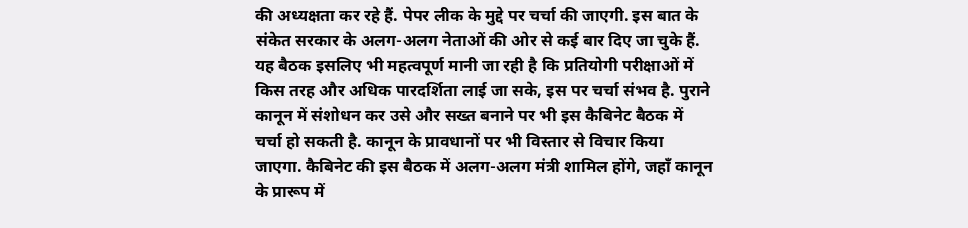की अध्यक्षता कर रहे हैं. पेपर लीक के मुद्दे पर चर्चा की जाएगी. इस बात के संकेत सरकार के अलग-अलग नेताओं की ओर से कई बार दिए जा चुके हैं. यह बैठक इसलिए भी महत्वपूर्ण मानी जा रही है कि प्रतियोगी परीक्षाओं में किस तरह और अधिक पारदर्शिता लाई जा सके, इस पर चर्चा संभव है. पुराने कानून में संशोधन कर उसे और सख्त बनाने पर भी इस कैबिनेट बैठक में चर्चा हो सकती है. कानून के प्रावधानों पर भी विस्तार से विचार किया जाएगा. कैबिनेट की इस बैठक में अलग-अलग मंत्री शामिल होंगे, जहाँ कानून के प्रारूप में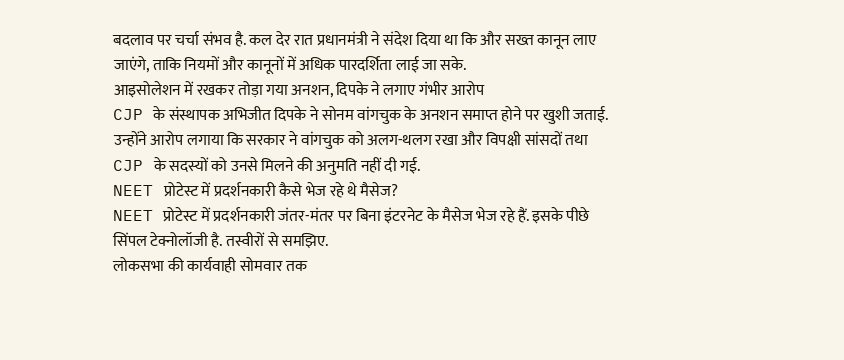बदलाव पर चर्चा संभव है. कल देर रात प्रधानमंत्री ने संदेश दिया था कि और सख्त कानून लाए जाएंगे, ताकि नियमों और कानूनों में अधिक पारदर्शिता लाई जा सके.
आइसोलेशन में रखकर तोड़ा गया अनशन, दिपके ने लगाए गंभीर आरोप
CJP के संस्थापक अभिजीत दिपके ने सोनम वांगचुक के अनशन समाप्त होने पर खुशी जताई. उन्होंने आरोप लगाया कि सरकार ने वांगचुक को अलग-थलग रखा और विपक्षी सांसदों तथा CJP के सदस्यों को उनसे मिलने की अनुमति नहीं दी गई.
NEET प्रोटेस्ट में प्रदर्शनकारी कैसे भेज रहे थे मैसेज?
NEET प्रोटेस्ट में प्रदर्शनकारी जंतर-मंतर पर बिना इंटरनेट के मैसेज भेज रहे हैं. इसके पीछे सिंपल टेक्नोलॉजी है. तस्वीरों से समझिए.
लोकसभा की कार्यवाही सोमवार तक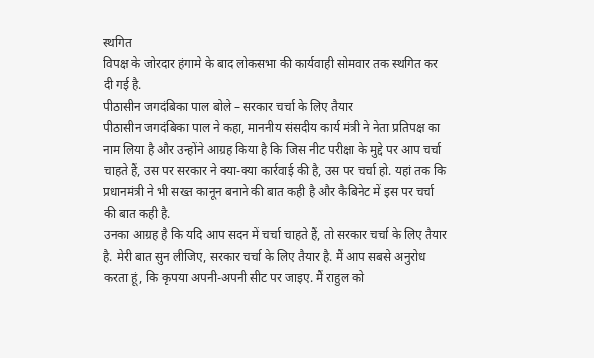स्थगित
विपक्ष के जोरदार हंगामे के बाद लोकसभा की कार्यवाही सोमवार तक स्थगित कर दी गई है.
पीठासीन जगदंबिका पाल बोले – सरकार चर्चा के लिए तैयार
पीठासीन जगदंबिका पाल ने कहा, माननीय संसदीय कार्य मंत्री ने नेता प्रतिपक्ष का नाम लिया है और उन्होंने आग्रह किया है कि जिस नीट परीक्षा के मुद्दे पर आप चर्चा चाहते हैं, उस पर सरकार ने क्या-क्या कार्रवाई की है, उस पर चर्चा हो. यहां तक कि प्रधानमंत्री ने भी सख्त कानून बनाने की बात कही है और कैबिनेट में इस पर चर्चा की बात कही है.
उनका आग्रह है कि यदि आप सदन में चर्चा चाहते हैं, तो सरकार चर्चा के लिए तैयार है. मेरी बात सुन लीजिए, सरकार चर्चा के लिए तैयार है. मैं आप सबसे अनुरोध करता हूं, कि कृपया अपनी-अपनी सीट पर जाइए. मैं राहुल को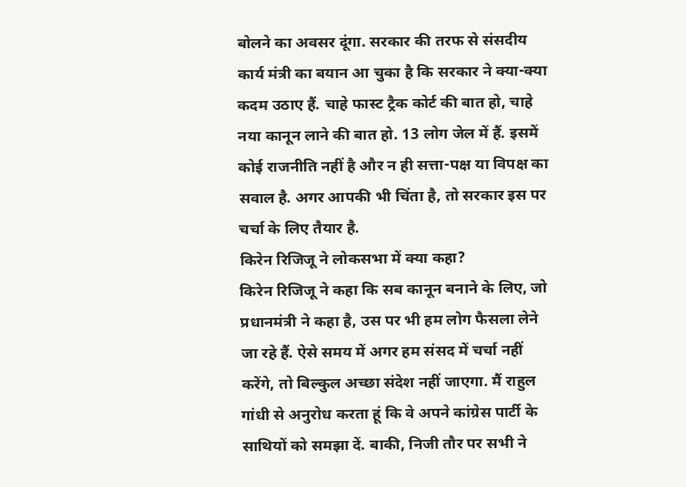बोलने का अवसर दूंगा. सरकार की तरफ से संसदीय कार्य मंत्री का बयान आ चुका है कि सरकार ने क्या-क्या कदम उठाए हैं. चाहे फास्ट ट्रैक कोर्ट की बात हो, चाहे नया कानून लाने की बात हो. 13 लोग जेल में हैं. इसमें कोई राजनीति नहीं है और न ही सत्ता-पक्ष या विपक्ष का सवाल है. अगर आपकी भी चिंता है, तो सरकार इस पर चर्चा के लिए तैयार है.
किरेन रिजिजू ने लोकसभा में क्या कहा?
किरेन रिजिजू ने कहा कि सब कानून बनाने के लिए, जो प्रधानमंत्री ने कहा है, उस पर भी हम लोग फैसला लेने जा रहे हैं. ऐसे समय में अगर हम संसद में चर्चा नहीं करेंगे, तो बिल्कुल अच्छा संदेश नहीं जाएगा. मैं राहुल गांधी से अनुरोध करता हूं कि वे अपने कांग्रेस पार्टी के साथियों को समझा दें. बाकी, निजी तौर पर सभी ने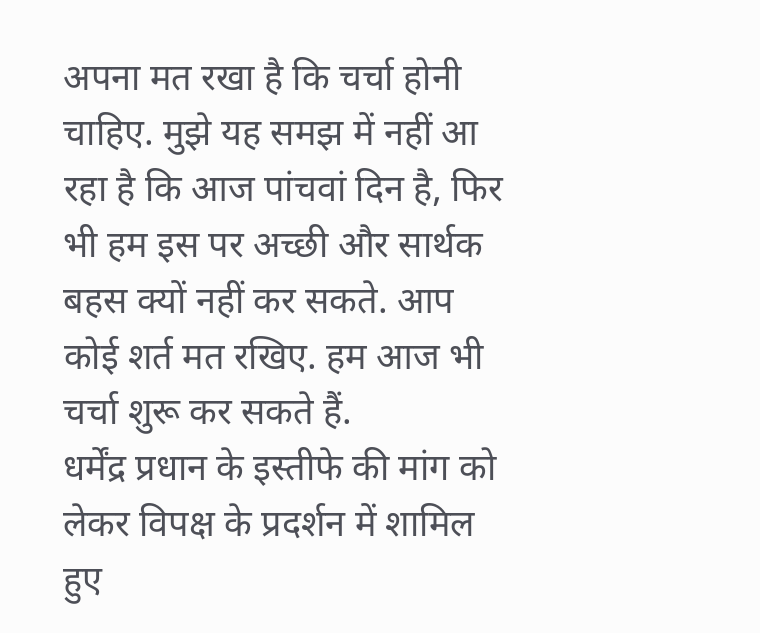अपना मत रखा है कि चर्चा होनी चाहिए. मुझे यह समझ में नहीं आ रहा है कि आज पांचवां दिन है, फिर भी हम इस पर अच्छी और सार्थक बहस क्यों नहीं कर सकते. आप कोई शर्त मत रखिए. हम आज भी चर्चा शुरू कर सकते हैं.
धर्मेंद्र प्रधान के इस्तीफे की मांग को लेकर विपक्ष के प्रदर्शन में शामिल हुए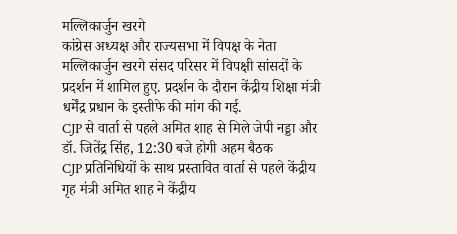मल्लिकार्जुन खरगे
कांग्रेस अध्यक्ष और राज्यसभा में विपक्ष के नेता मल्लिकार्जुन खरगे संसद परिसर में विपक्षी सांसदों के प्रदर्शन में शामिल हुए. प्रदर्शन के दौरान केंद्रीय शिक्षा मंत्री धर्मेंद्र प्रधान के इस्तीफे की मांग की गई.
CJP से वार्ता से पहले अमित शाह से मिले जेपी नड्डा और डॉ. जितेंद्र सिंह, 12:30 बजे होगी अहम बैठक
CJP प्रतिनिधियों के साथ प्रस्तावित वार्ता से पहले केंद्रीय गृह मंत्री अमित शाह ने केंद्रीय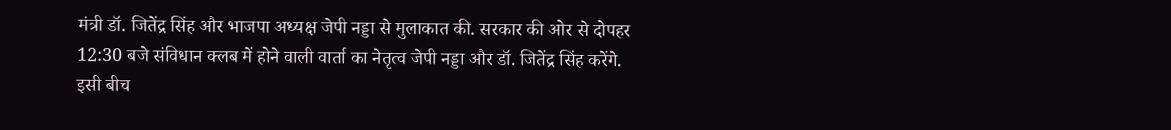मंत्री डॉ. जितेंद्र सिंह और भाजपा अध्यक्ष जेपी नड्डा से मुलाकात की. सरकार की ओर से दोपहर 12:30 बजे संविधान क्लब में होने वाली वार्ता का नेतृत्व जेपी नड्डा और डॉ. जितेंद्र सिंह करेंगे.
इसी बीच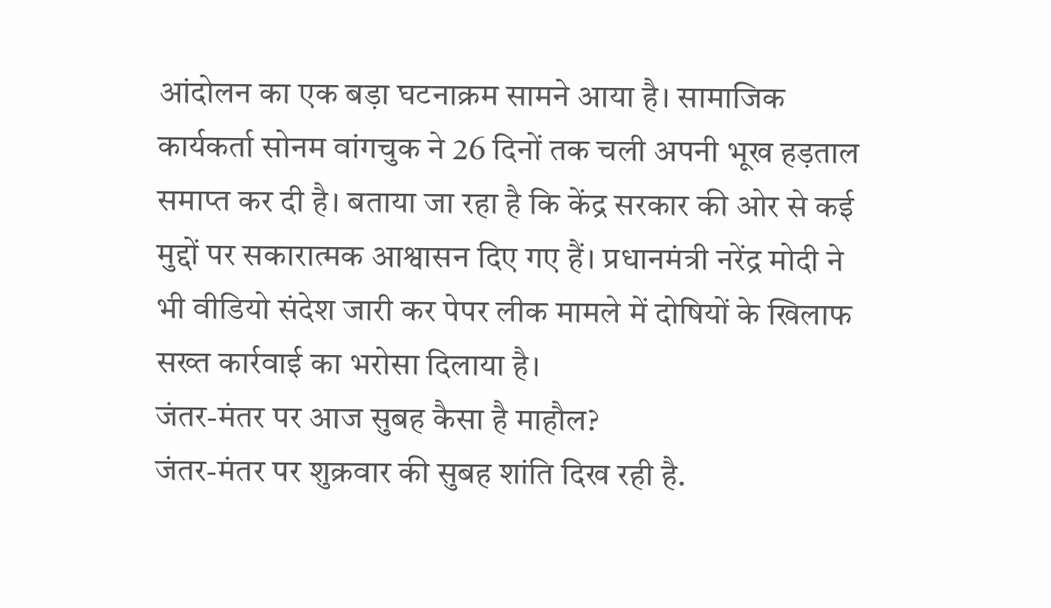आंदोलन का एक बड़ा घटनाक्रम सामने आया है। सामाजिक कार्यकर्ता सोनम वांगचुक ने 26 दिनों तक चली अपनी भूख हड़ताल समाप्त कर दी है। बताया जा रहा है कि केंद्र सरकार की ओर से कई मुद्दों पर सकारात्मक आश्वासन दिए गए हैं। प्रधानमंत्री नरेंद्र मोदी ने भी वीडियो संदेश जारी कर पेपर लीक मामले में दोषियों के खिलाफ सख्त कार्रवाई का भरोसा दिलाया है।
जंतर-मंतर पर आज सुबह कैसा है माहौल?
जंतर-मंतर पर शुक्रवार की सुबह शांति दिख रही है.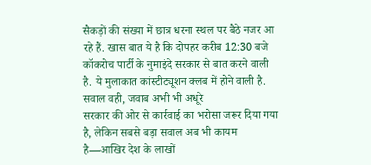सैकड़ों की संख्या में छात्र धरना स्थल पर बैठे नजर आ रहे हैं. खास बात ये है कि दोपहर करीब 12:30 बजे कॉकरोच पार्टी के नुमाइंदे सरकार से बात करने वाली है. ये मुलाकात कांस्टीट्यूशन क्लब में होने वाली है.
सवाल वही, जवाब अभी भी अधूरे
सरकार की ओर से कार्रवाई का भरोसा जरूर दिया गया है, लेकिन सबसे बड़ा सवाल अब भी कायम है—आखिर देश के लाखों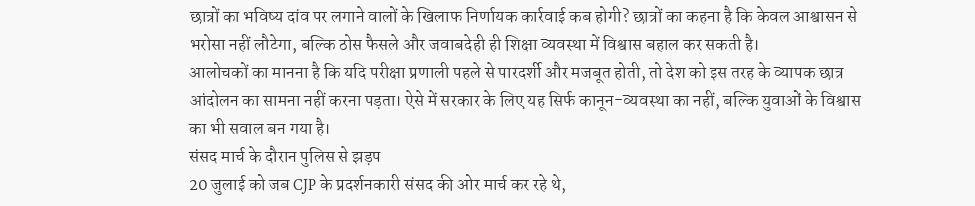छात्रों का भविष्य दांव पर लगाने वालों के खिलाफ निर्णायक कार्रवाई कब होगी? छात्रों का कहना है कि केवल आश्वासन से भरोसा नहीं लौटेगा, बल्कि ठोस फैसले और जवाबदेही ही शिक्षा व्यवस्था में विश्वास बहाल कर सकती है।
आलोचकों का मानना है कि यदि परीक्षा प्रणाली पहले से पारदर्शी और मजबूत होती, तो देश को इस तरह के व्यापक छात्र आंदोलन का सामना नहीं करना पड़ता। ऐसे में सरकार के लिए यह सिर्फ कानून-व्यवस्था का नहीं, बल्कि युवाओं के विश्वास का भी सवाल बन गया है।
संसद मार्च के दौरान पुलिस से झड़प
20 जुलाई को जब CJP के प्रदर्शनकारी संसद की ओर मार्च कर रहे थे,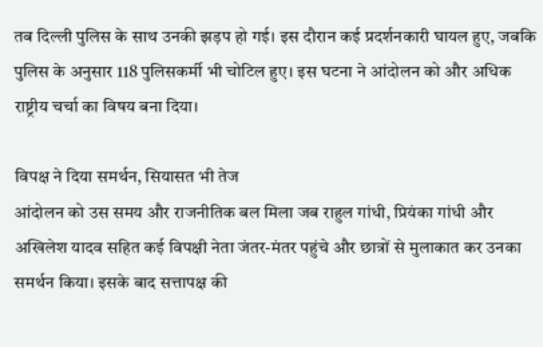तब दिल्ली पुलिस के साथ उनकी झड़प हो गई। इस दौरान कई प्रदर्शनकारी घायल हुए, जबकि पुलिस के अनुसार 118 पुलिसकर्मी भी चोटिल हुए। इस घटना ने आंदोलन को और अधिक राष्ट्रीय चर्चा का विषय बना दिया।

विपक्ष ने दिया समर्थन, सियासत भी तेज
आंदोलन को उस समय और राजनीतिक बल मिला जब राहुल गांधी, प्रियंका गांधी और अखिलेश यादव सहित कई विपक्षी नेता जंतर-मंतर पहुंचे और छात्रों से मुलाकात कर उनका समर्थन किया। इसके बाद सत्तापक्ष की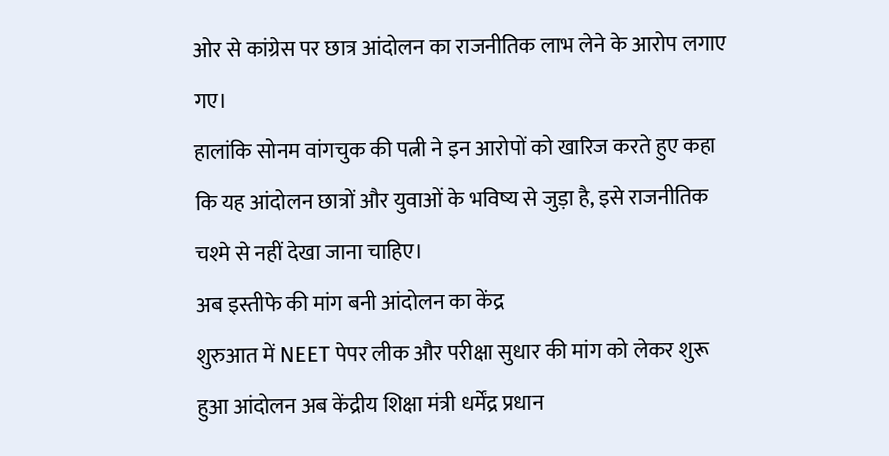ओर से कांग्रेस पर छात्र आंदोलन का राजनीतिक लाभ लेने के आरोप लगाए गए।
हालांकि सोनम वांगचुक की पत्नी ने इन आरोपों को खारिज करते हुए कहा कि यह आंदोलन छात्रों और युवाओं के भविष्य से जुड़ा है, इसे राजनीतिक चश्मे से नहीं देखा जाना चाहिए।
अब इस्तीफे की मांग बनी आंदोलन का केंद्र
शुरुआत में NEET पेपर लीक और परीक्षा सुधार की मांग को लेकर शुरू हुआ आंदोलन अब केंद्रीय शिक्षा मंत्री धर्मेंद्र प्रधान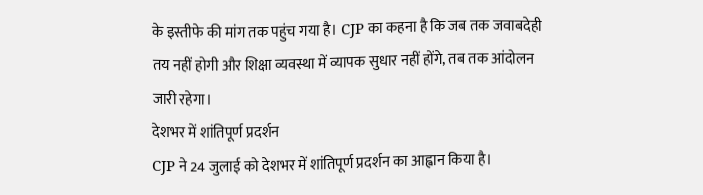के इस्तीफे की मांग तक पहुंच गया है। CJP का कहना है कि जब तक जवाबदेही तय नहीं होगी और शिक्षा व्यवस्था में व्यापक सुधार नहीं होंगे, तब तक आंदोलन जारी रहेगा।
देशभर में शांतिपूर्ण प्रदर्शन
CJP ने 24 जुलाई को देशभर में शांतिपूर्ण प्रदर्शन का आह्वान किया है।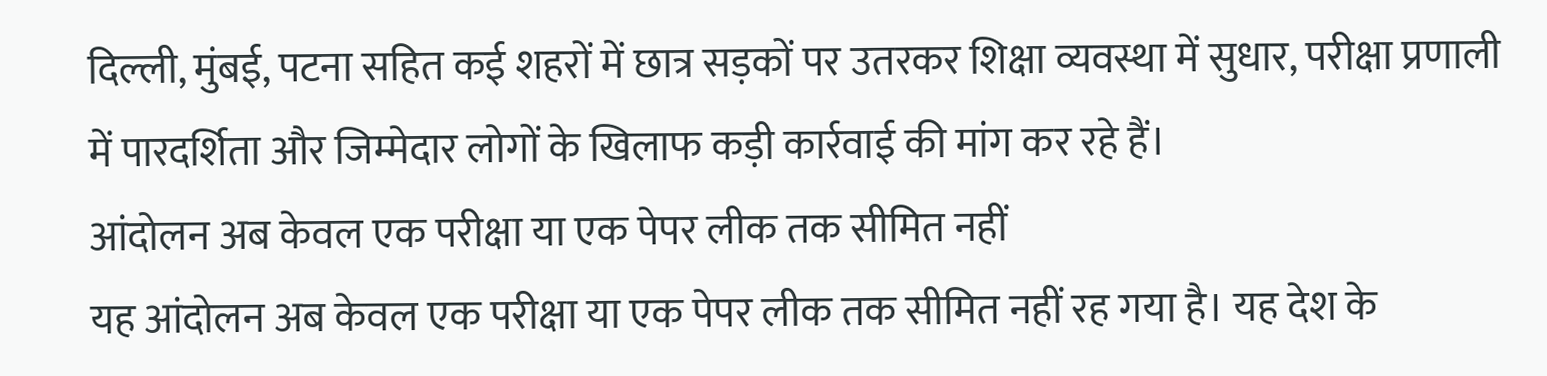दिल्ली, मुंबई, पटना सहित कई शहरों में छात्र सड़कों पर उतरकर शिक्षा व्यवस्था में सुधार, परीक्षा प्रणाली में पारदर्शिता और जिम्मेदार लोगों के खिलाफ कड़ी कार्रवाई की मांग कर रहे हैं।
आंदोलन अब केवल एक परीक्षा या एक पेपर लीक तक सीमित नहीं
यह आंदोलन अब केवल एक परीक्षा या एक पेपर लीक तक सीमित नहीं रह गया है। यह देश के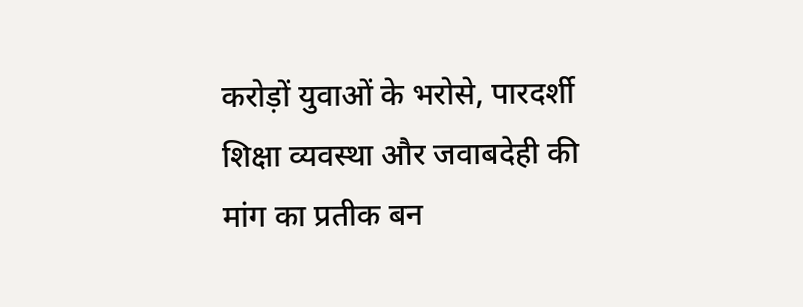करोड़ों युवाओं के भरोसे, पारदर्शी शिक्षा व्यवस्था और जवाबदेही की मांग का प्रतीक बन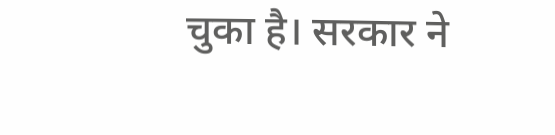चुका है। सरकार ने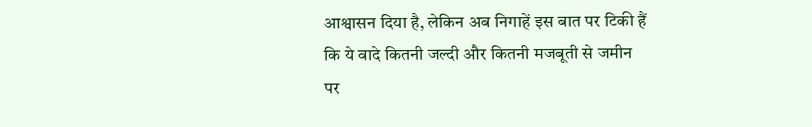आश्वासन दिया है, लेकिन अब निगाहें इस बात पर टिकी हैं कि ये वादे कितनी जल्दी और कितनी मजबूती से जमीन पर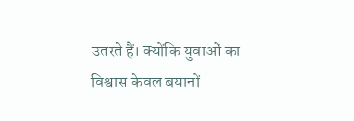उतरते हैं। क्योंकि युवाओं का विश्वास केवल बयानों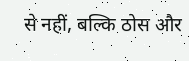से नहीं, बल्कि ठोस और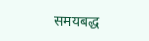समयबद्ध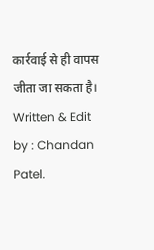कार्रवाई से ही वापस जीता जा सकता है।
Written & Edit by : Chandan Patel.